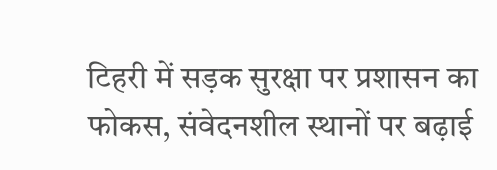टिहरी में सड़क सुरक्षा पर प्रशासन का फोकस, संवेदनशील स्थानों पर बढ़ाई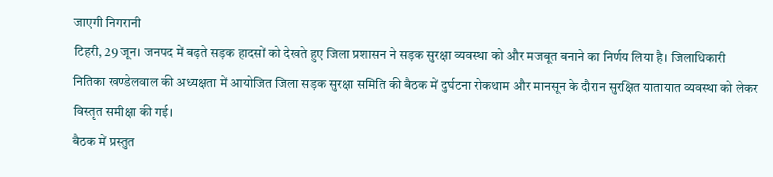जाएगी निगरानी
टिहरी, 29 जून। जनपद में बढ़ते सड़क हादसों को देखते हुए जिला प्रशासन ने सड़क सुरक्षा व्यवस्था को और मजबूत बनाने का निर्णय लिया है। जिलाधिकारी नितिका खण्डेलवाल की अध्यक्षता में आयोजित जिला सड़क सुरक्षा समिति की बैठक में दुर्घटना रोकथाम और मानसून के दौरान सुरक्षित यातायात व्यवस्था को लेकर विस्तृत समीक्षा की गई।
बैठक में प्रस्तुत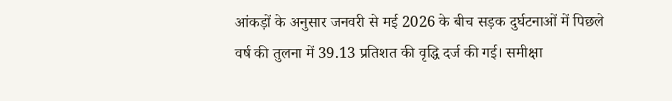आंकड़ों के अनुसार जनवरी से मई 2026 के बीच सड़क दुर्घटनाओं में पिछले वर्ष की तुलना में 39.13 प्रतिशत की वृद्धि दर्ज की गई। समीक्षा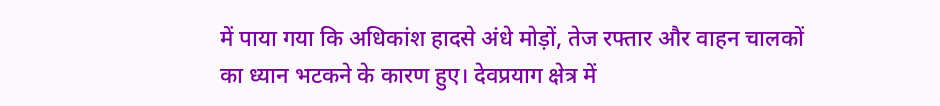में पाया गया कि अधिकांश हादसे अंधे मोड़ों, तेज रफ्तार और वाहन चालकों का ध्यान भटकने के कारण हुए। देवप्रयाग क्षेत्र में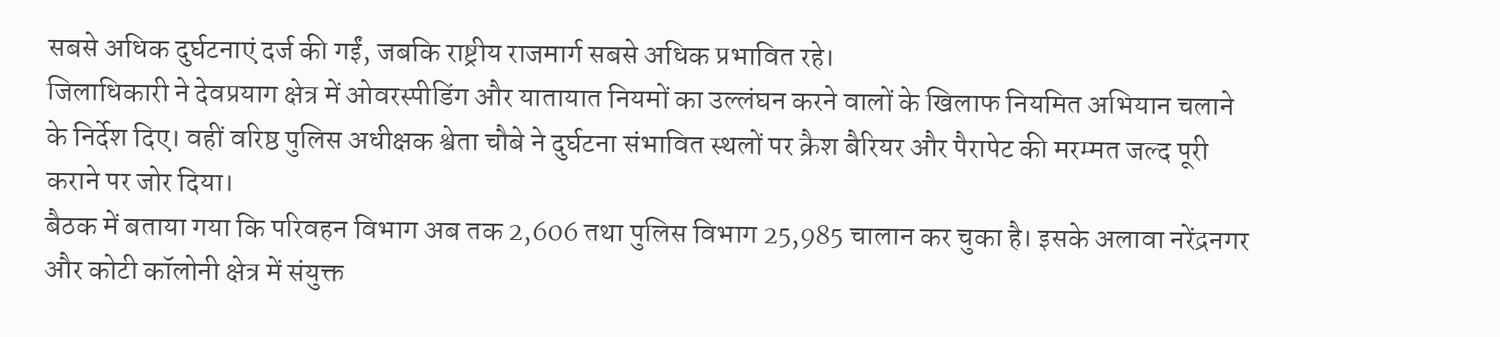सबसे अधिक दुर्घटनाएं दर्ज की गईं, जबकि राष्ट्रीय राजमार्ग सबसे अधिक प्रभावित रहे।
जिलाधिकारी ने देवप्रयाग क्षेत्र में ओवरस्पीडिंग और यातायात नियमों का उल्लंघन करने वालों के खिलाफ नियमित अभियान चलाने के निर्देश दिए। वहीं वरिष्ठ पुलिस अधीक्षक श्वेता चौबे ने दुर्घटना संभावित स्थलों पर क्रैश बैरियर और पैरापेट की मरम्मत जल्द पूरी कराने पर जोर दिया।
बैठक में बताया गया कि परिवहन विभाग अब तक 2,606 तथा पुलिस विभाग 25,985 चालान कर चुका है। इसके अलावा नरेंद्रनगर और कोटी कॉलोनी क्षेत्र में संयुक्त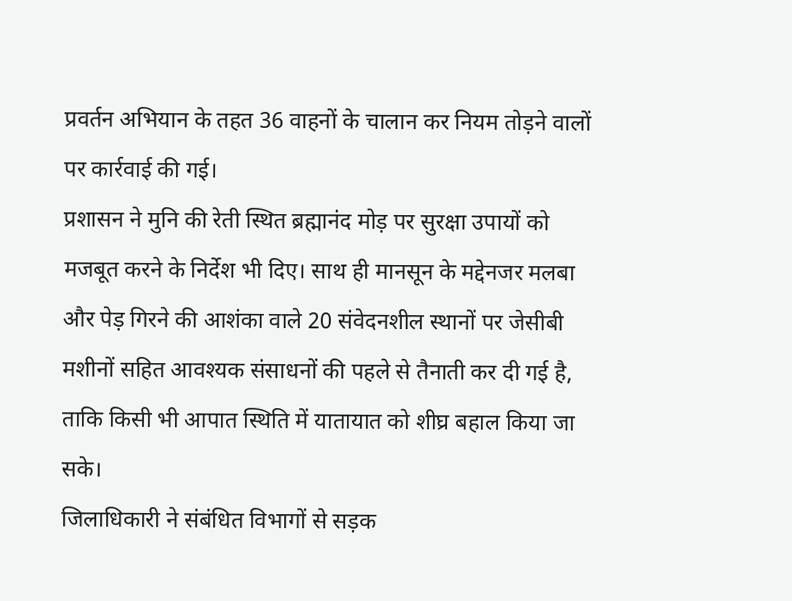प्रवर्तन अभियान के तहत 36 वाहनों के चालान कर नियम तोड़ने वालों पर कार्रवाई की गई।
प्रशासन ने मुनि की रेती स्थित ब्रह्मानंद मोड़ पर सुरक्षा उपायों को मजबूत करने के निर्देश भी दिए। साथ ही मानसून के मद्देनजर मलबा और पेड़ गिरने की आशंका वाले 20 संवेदनशील स्थानों पर जेसीबी मशीनों सहित आवश्यक संसाधनों की पहले से तैनाती कर दी गई है, ताकि किसी भी आपात स्थिति में यातायात को शीघ्र बहाल किया जा सके।
जिलाधिकारी ने संबंधित विभागों से सड़क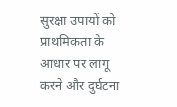सुरक्षा उपायों को प्राथमिकता के आधार पर लागू करने और दुर्घटना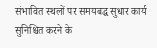संभावित स्थलों पर समयबद्ध सुधार कार्य सुनिश्चित करने के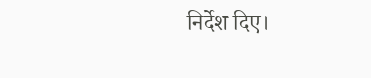निर्देश दिए।